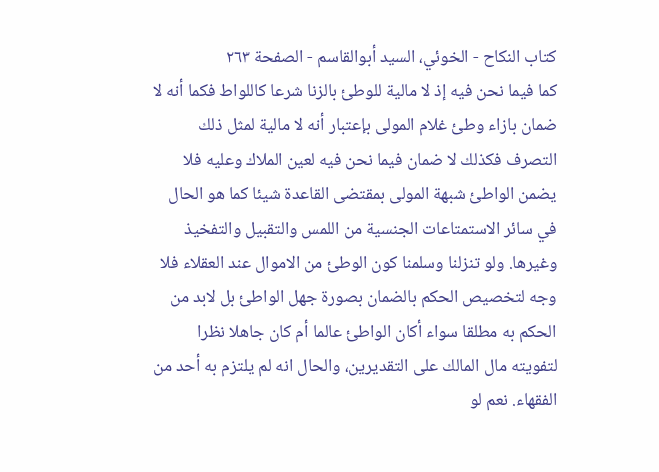كتاب النكاح - الخوئي، السيد أبوالقاسم - الصفحة ٢٦٣
كما فيما نحن فيه إذ لا مالية للوطئ بالزنا شرعا كاللواط فكما أنه لا ضمان بازاء وطئ غلام المولى بإعتبار أنه لا مالية لمثل ذلك التصرف فكذلك لا ضمان فيما نحن فيه لعين الملاك وعليه فلا يضمن الواطئ شبهة المولى بمقتضى القاعدة شيئا كما هو الحال في سائر الاستمتاعات الجنسية من اللمس والتقبيل والتفخيذ وغيرها. ولو تنزلنا وسلمنا كون الوطئ من الاموال عند العقلاء فلا وجه لتخصيص الحكم بالضمان بصورة جهل الواطئ بل لابد من الحكم به مطلقا سواء أكان الواطئ عالما أم كان جاهلا نظرا لتفويته مال المالك على التقديرين، والحال انه لم يلتزم به أحد من الفقهاء. نعم لو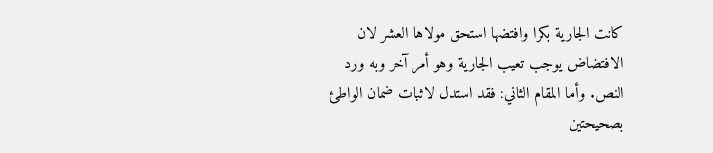كانت الجارية بكرا وافتضها استحق مولاها العشر لان الافتضاض يوجب تعيب الجارية وهو أمر آخر وبه ورد النص. وأما المقام الثاني: فقد استدل لاثبات ضمان الواطئ بصحيحتين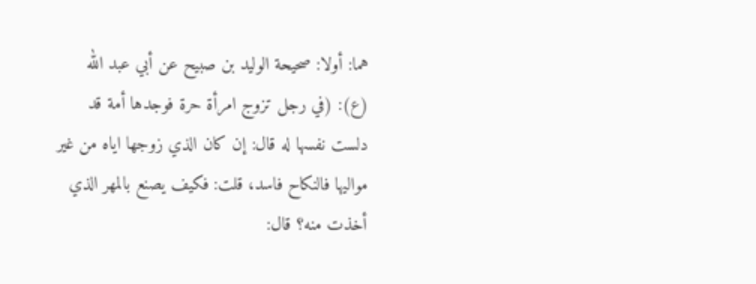هما: أولا: صحيحة الوليد بن صبيح عن أبي عبد الله (ع): (في رجل تزوج امرأة حرة فوجدها أمة قد دلست نفسها له قال: إن كان الذي زوجها اياه من غير مواليها فالنكاح فاسد، قلت: فكيف يصنع بالمهر الذي أخذت منه؟ قال: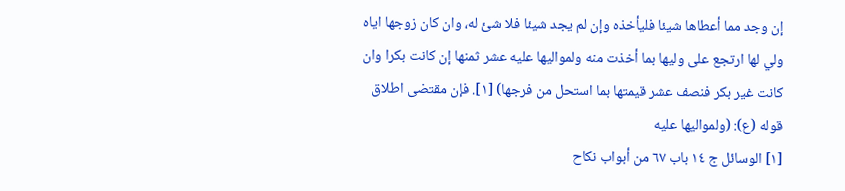إن وجد مما أعطاها شيئا فليأخذه وإن لم يجد شيئا فلا شئ له، وان كان زوجها اياه ولي لها ارتجع على وليها بما أخذت منه ولمواليها عليه عشر ثمنها إن كانت بكرا وان كانت غير بكر فنصف عشر قيمتها بما استحل من فرجها) [١]. فإن مقتضى اطلاق قوله (ع): (ولمواليها عليه
[١] الوسائل ج ١٤ باب ٦٧ من أبواب نكاح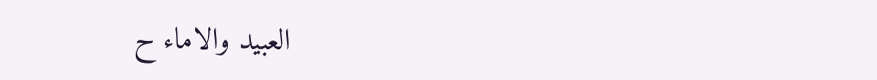العبيد والاماء ح